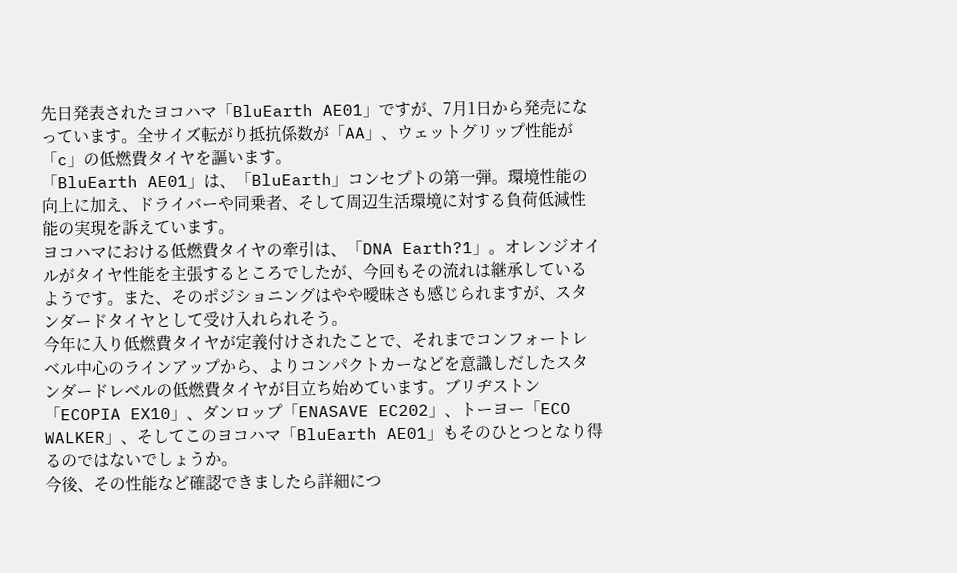先日発表されたヨコハマ「BluEarth AE01」ですが、7月1日から発売になっています。全サイズ転がり抵抗係数が「AA」、ウェットグリップ性能が「c」の低燃費タイヤを謳います。
「BluEarth AE01」は、「BluEarth」コンセプトの第一弾。環境性能の向上に加え、ドライバーや同乗者、そして周辺生活環境に対する負荷低減性能の実現を訴えています。
ヨコハマにおける低燃費タイヤの牽引は、「DNA Earth?1」。オレンジオイルがタイヤ性能を主張するところでしたが、今回もその流れは継承しているようです。また、そのポジショニングはやや曖昧さも感じられますが、スタンダードタイヤとして受け入れられそう。
今年に入り低燃費タイヤが定義付けされたことで、それまでコンフォートレベル中心のラインアップから、よりコンパクトカーなどを意識しだしたスタンダードレベルの低燃費タイヤが目立ち始めています。ブリヂストン「ECOPIA EX10」、ダンロップ「ENASAVE EC202」、トーヨー「ECO WALKER」、そしてこのヨコハマ「BluEarth AE01」もそのひとつとなり得るのではないでしょうか。
今後、その性能など確認できましたら詳細につ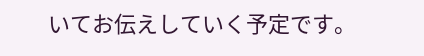いてお伝えしていく予定です。